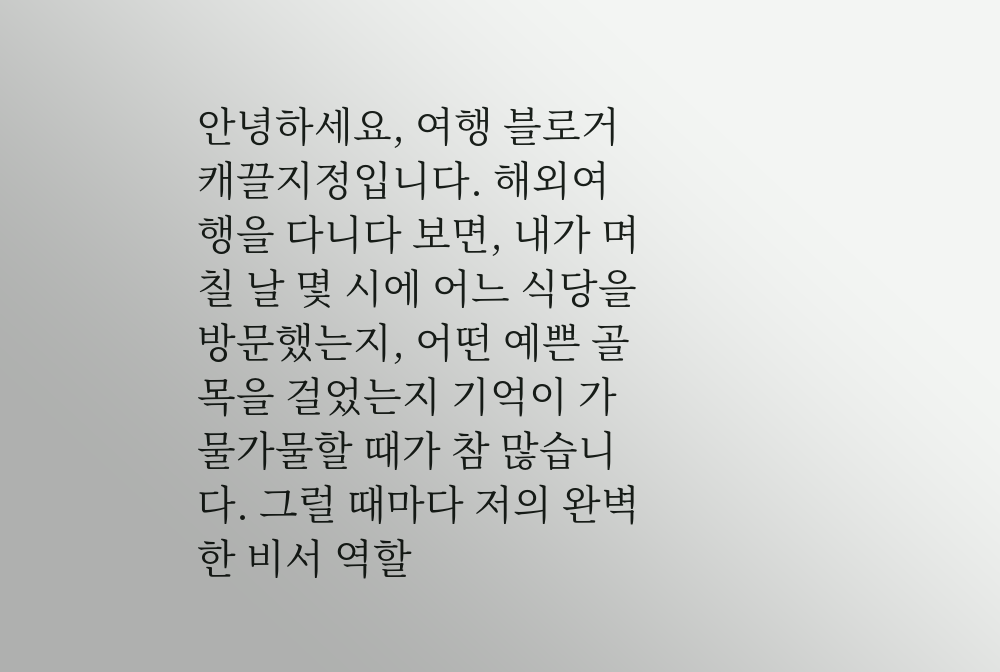안녕하세요, 여행 블로거 캐끌지정입니다. 해외여행을 다니다 보면, 내가 며칠 날 몇 시에 어느 식당을 방문했는지, 어떤 예쁜 골목을 걸었는지 기억이 가물가물할 때가 참 많습니다. 그럴 때마다 저의 완벽한 비서 역할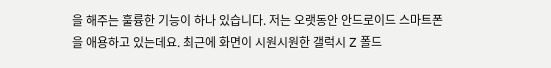을 해주는 훌륭한 기능이 하나 있습니다. 저는 오랫동안 안드로이드 스마트폰을 애용하고 있는데요. 최근에 화면이 시원시원한 갤럭시 Z 폴드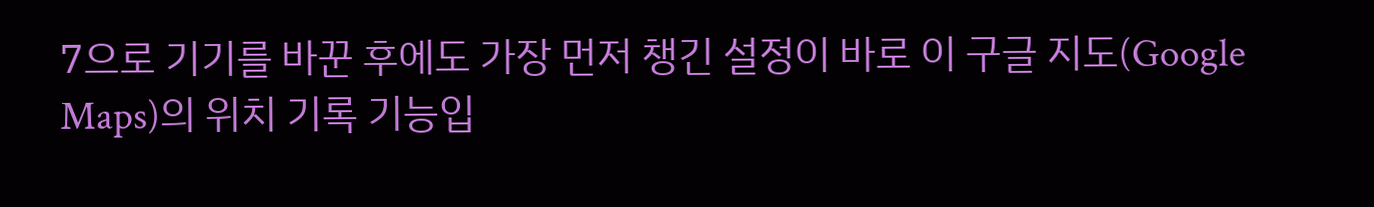7으로 기기를 바꾼 후에도 가장 먼저 챙긴 설정이 바로 이 구글 지도(Google Maps)의 위치 기록 기능입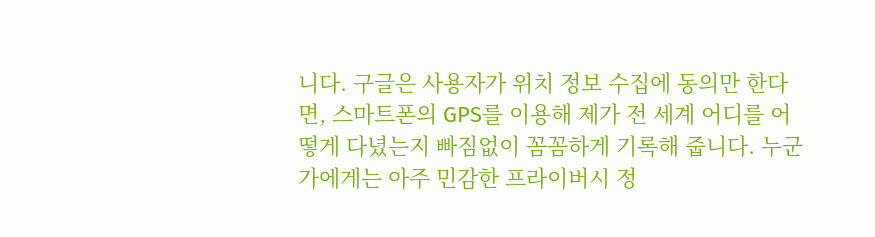니다. 구글은 사용자가 위치 정보 수집에 동의만 한다면, 스마트폰의 GPS를 이용해 제가 전 세계 어디를 어떻게 다녔는지 빠짐없이 꼼꼼하게 기록해 줍니다. 누군가에게는 아주 민감한 프라이버시 정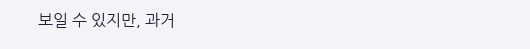보일 수 있지만, 과거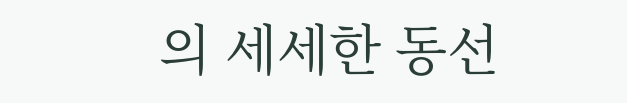의 세세한 동선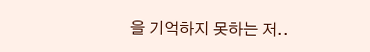을 기억하지 못하는 저..